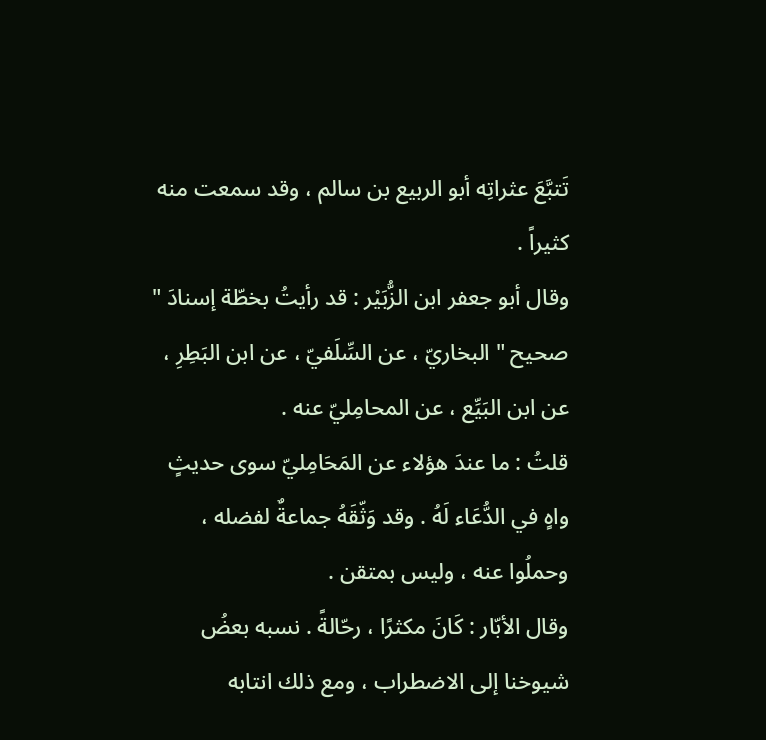تَتبَّعَ عثراتِه أبو الربيع بن سالم ، وقد سمعت منه كثيراً .
وقال أبو جعفر ابن الزُّبَيْر : قد رأيتُ بخطّة إسنادَ " صحيح " البخاريّ ، عن السِّلَفيّ ، عن ابن البَطِرِ ، عن ابن البَيِّع ، عن المحامِليّ عنه .
قلتُ : ما عندَ هؤلاء عن المَحَامِليّ سوى حديثٍ واهٍ في الدُّعَاء لَهُ . وقد وَثّقَهُ جماعةٌ لفضله ، وحملُوا عنه ، وليس بمتقن .
وقال الأبّار : كَانَ مكثرًا ، رحّالةً . نسبه بعضُ شيوخنا إلى الاضطراب ، ومع ذلك انتابه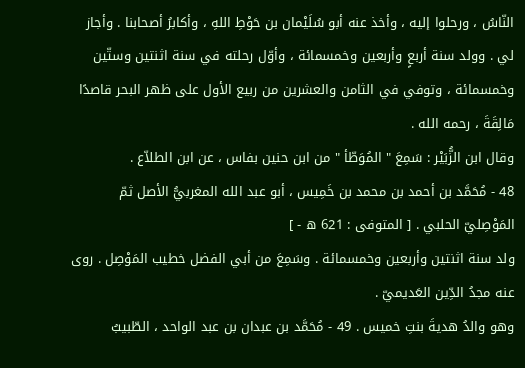النّاسُ ، ورحلوا إليه ، وأخذ عنه أبو سُلَيْمان بن حَوْطِ اللهِ ، وأكابرُ أصحابنا . وأجاز لي . وولد سنة أربعٍ وأربعين وخمسمائة ، وأوّل رحلته في سنة اثنتين وستّين وخمسمائة ، وتوفي في الثامن والعشرين من ربيع الأول على ظهر البحر قاصدًا مَالِقَةَ ، رحمه الله .
وقال ابن الزُّبَيْر : سَمِعَ " المُوَطّأ " من ابن حنين بفاس ، عن ابن الطلاّع .
48 - مُحَمَّد بن أحمد بن محمد بن خَمِيس ، أبو عبد الله المغربيُّ الأصل ثمّ المَوْصِليّ الحلبي . [ المتوفى : 621 ه - ]
ولد سنة اثنتين وأربعين وخمسمائة . وسَمِعَ من أبي الفضل خطيب المَوْصِل . روى عنه مجدُ الدِّين العَديميّ .
وهو والدُ هديةَ بنتِ خميس . 49 - مُحَمَّد بن عبدان بن عبد الواحد ، الطّبيبُ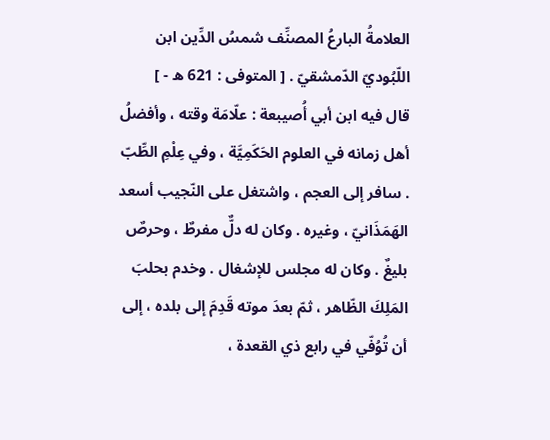العلامةُ البارعُ المصنِّف شمسُ الدِّين ابن اللّبُوديّ الدّمشقيّ . [ المتوفى : 621 ه - ]
قال فيه ابن أبي أُصيبعة : علّامَة وقته ، وأفضلُ أهل زمانه في العلوم الحَكَمِيَّة ، وفي عِلْمِ الطِّبّ . سافر إلى العجم ، واشتغل على النّجيب أسعد الهَمَذَانيّ ، وغيره . وكان له دلٌّ مفرطٌ ، وحرصٌ بليغٌ . وكان له مجلس للإشغال . وخدم بحلبَ المَلِكَ الظّاهر ، ثمّ بعدَ موته قَدِمَ إلى بلده ، إلى أن تُوُفّي في رابع ذي القعدة ،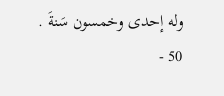وله إحدى وخمسون سَنةَ . 50 -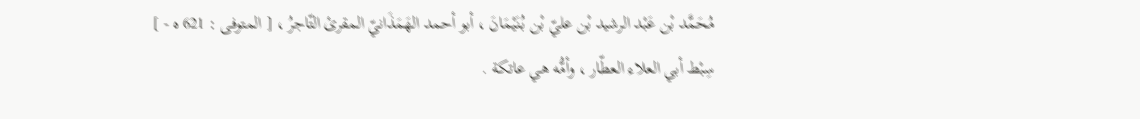مُحَمَّد بْن عَبْد الرشيد بْن عليّ بْن بُنَيْمَانَ ، أبو أحمد الهَمَذَانيّ المقرئ التّاجرُ ، [ المتوفى : 621 ه - ]
سِبْط أبي العلاء العطّار ، وأمُّه هي عاتكة .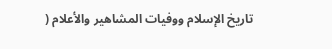تاريخ الإسلام ووفيات المشاهير والأعلام (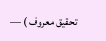تحقيق معروف ) —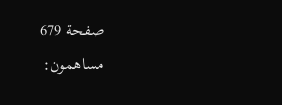صفحة 679
مساهمون: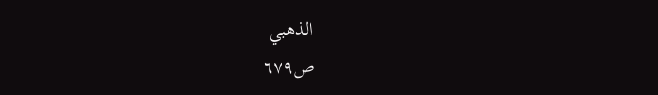الذهبي
ص٦٧٩